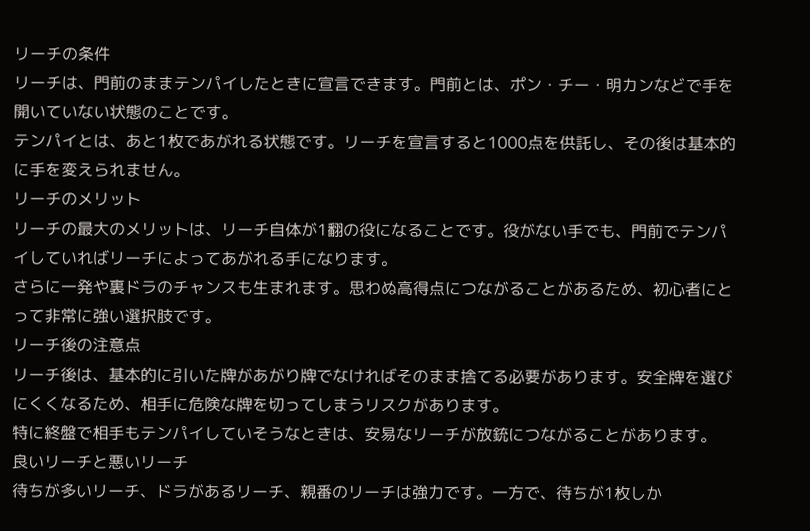リーチの条件
リーチは、門前のままテンパイしたときに宣言できます。門前とは、ポン・チー・明カンなどで手を開いていない状態のことです。
テンパイとは、あと1枚であがれる状態です。リーチを宣言すると1000点を供託し、その後は基本的に手を変えられません。
リーチのメリット
リーチの最大のメリットは、リーチ自体が1翻の役になることです。役がない手でも、門前でテンパイしていればリーチによってあがれる手になります。
さらに一発や裏ドラのチャンスも生まれます。思わぬ高得点につながることがあるため、初心者にとって非常に強い選択肢です。
リーチ後の注意点
リーチ後は、基本的に引いた牌があがり牌でなければそのまま捨てる必要があります。安全牌を選びにくくなるため、相手に危険な牌を切ってしまうリスクがあります。
特に終盤で相手もテンパイしていそうなときは、安易なリーチが放銃につながることがあります。
良いリーチと悪いリーチ
待ちが多いリーチ、ドラがあるリーチ、親番のリーチは強力です。一方で、待ちが1枚しか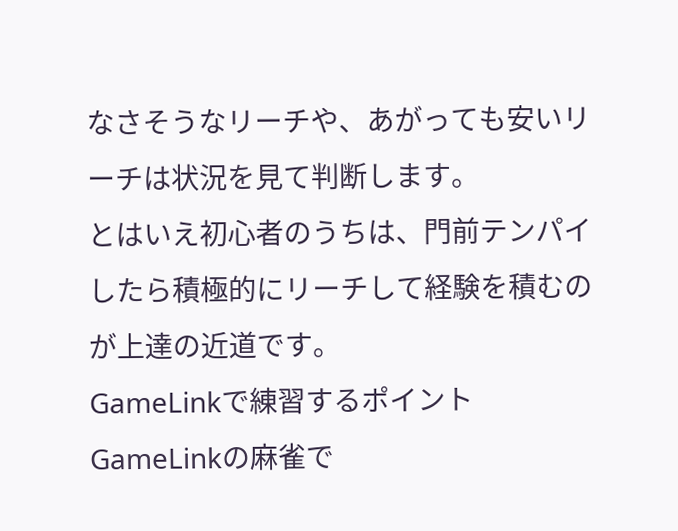なさそうなリーチや、あがっても安いリーチは状況を見て判断します。
とはいえ初心者のうちは、門前テンパイしたら積極的にリーチして経験を積むのが上達の近道です。
GameLinkで練習するポイント
GameLinkの麻雀で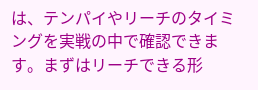は、テンパイやリーチのタイミングを実戦の中で確認できます。まずはリーチできる形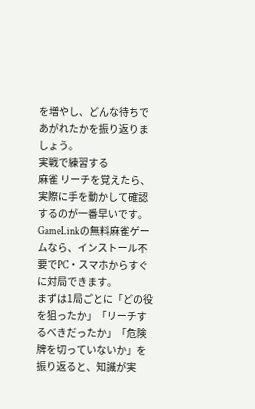を増やし、どんな待ちであがれたかを振り返りましょう。
実戦で練習する
麻雀 リーチを覚えたら、実際に手を動かして確認するのが一番早いです。GameLinkの無料麻雀ゲームなら、インストール不要でPC・スマホからすぐに対局できます。
まずは1局ごとに「どの役を狙ったか」「リーチするべきだったか」「危険牌を切っていないか」を振り返ると、知識が実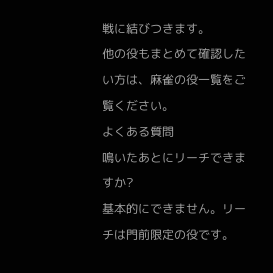戦に結びつきます。
他の役もまとめて確認したい方は、麻雀の役一覧をご覧ください。
よくある質問
鳴いたあとにリーチできますか?
基本的にできません。リーチは門前限定の役です。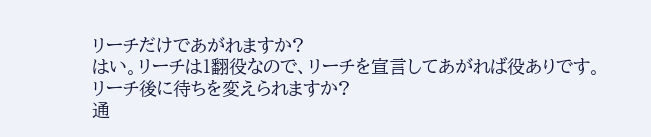リーチだけであがれますか?
はい。リーチは1翻役なので、リーチを宣言してあがれば役ありです。
リーチ後に待ちを変えられますか?
通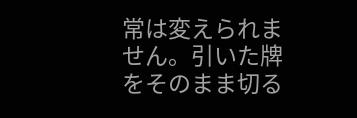常は変えられません。引いた牌をそのまま切る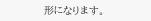形になります。